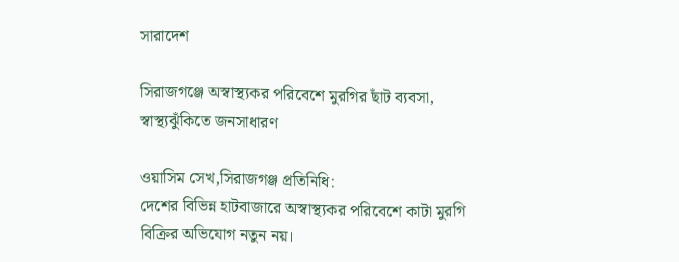সারাদেশ

সিরাজগঞ্জে অস্বাস্থ্যকর পরিবেশে মুরগির ছাঁট ব্যবসা, স্বাস্থ্যঝুঁকিতে জনসাধারণ

ওয়াসিম সেখ,সিরাজগঞ্জ প্রতিনিধি:
দেশের বিভিন্ন হাটবাজারে অস্বাস্থ্যকর পরিবেশে কাটা মুরগি বিক্রির অভিযোগ নতুন নয়।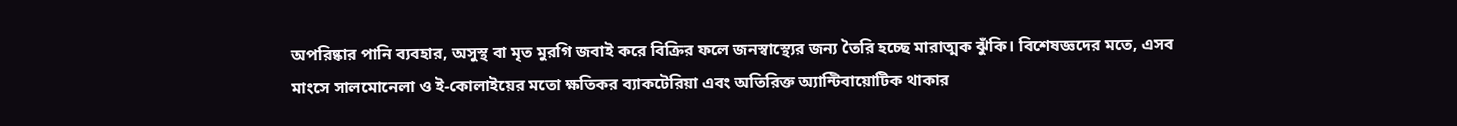অপরিষ্কার পানি ব্যবহার, অসুস্থ বা মৃত মুরগি জবাই করে বিক্রির ফলে জনস্বাস্থ্যের জন্য তৈরি হচ্ছে মারাত্মক ঝুঁকি। বিশেষজ্ঞদের মতে, এসব মাংসে সালমোনেলা ও ই-কোলাইয়ের মতো ক্ষতিকর ব্যাকটেরিয়া এবং অতিরিক্ত অ্যান্টিবায়োটিক থাকার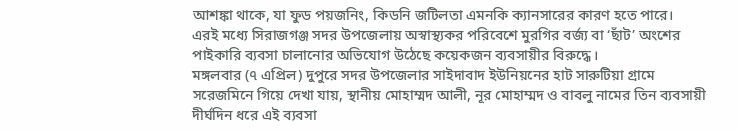আশঙ্কা থাকে, যা ফুড পয়জনিং, কিডনি জটিলতা এমনকি ক্যানসারের কারণ হতে পারে।
এরই মধ্যে সিরাজগঞ্জ সদর উপজেলায় অস্বাস্থ্যকর পরিবেশে মুরগির বর্জ্য বা ‘ছাঁট’ অংশের পাইকারি ব্যবসা চালানোর অভিযোগ উঠেছে কয়েকজন ব্যবসায়ীর বিরুদ্ধে।
মঙ্গলবার (৭ এপ্রিল) দুপুরে সদর উপজেলার সাইদাবাদ ইউনিয়নের হাট সারুটিয়া গ্রামে সরেজমিনে গিয়ে দেখা যায়, স্থানীয় মোহাম্মদ আলী, নূর মোহাম্মদ ও বাবলু নামের তিন ব্যবসায়ী দীর্ঘদিন ধরে এই ব্যবসা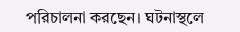পরিচালনা করছেন। ঘটনাস্থলে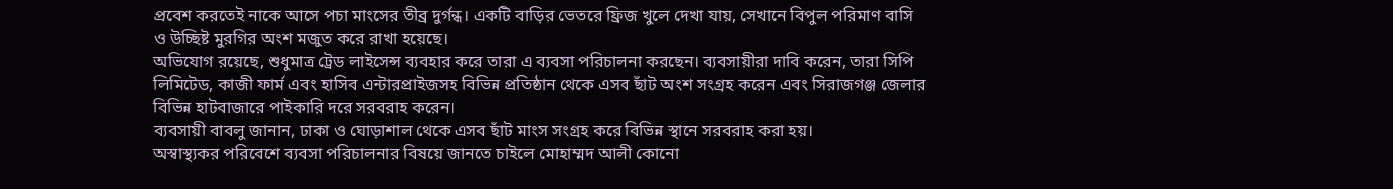প্রবেশ করতেই নাকে আসে পচা মাংসের তীব্র দুর্গন্ধ। একটি বাড়ির ভেতরে ফ্রিজ খুলে দেখা যায়, সেখানে বিপুল পরিমাণ বাসি ও উচ্ছিষ্ট মুরগির অংশ মজুত করে রাখা হয়েছে।
অভিযোগ রয়েছে, শুধুমাত্র ট্রেড লাইসেন্স ব্যবহার করে তারা এ ব্যবসা পরিচালনা করছেন। ব্যবসায়ীরা দাবি করেন, তারা সিপি লিমিটেড, কাজী ফার্ম এবং হাসিব এন্টারপ্রাইজসহ বিভিন্ন প্রতিষ্ঠান থেকে এসব ছাঁট অংশ সংগ্রহ করেন এবং সিরাজগঞ্জ জেলার বিভিন্ন হাটবাজারে পাইকারি দরে সরবরাহ করেন।
ব্যবসায়ী বাবলু জানান, ঢাকা ও ঘোড়াশাল থেকে এসব ছাঁট মাংস সংগ্রহ করে বিভিন্ন স্থানে সরবরাহ করা হয়।
অস্বাস্থ্যকর পরিবেশে ব্যবসা পরিচালনার বিষয়ে জানতে চাইলে মোহাম্মদ আলী কোনো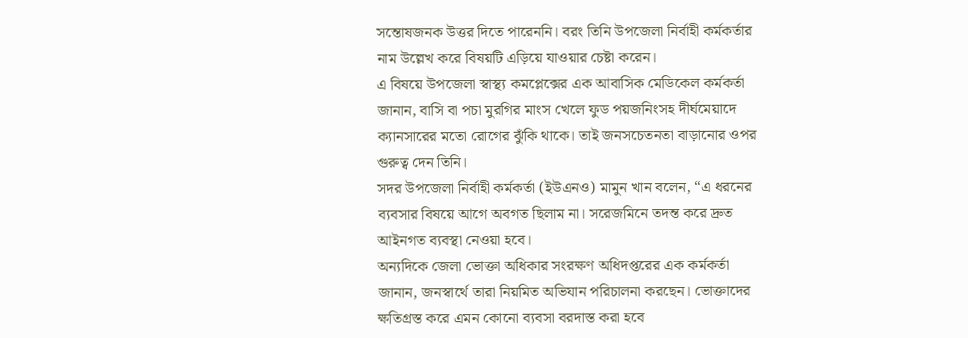সন্তোষজনক উত্তর দিতে পারেননি। বরং তিনি উপজেলা নির্বাহী কর্মকর্তার নাম উল্লেখ করে বিষয়টি এড়িয়ে যাওয়ার চেষ্টা করেন।
এ বিষয়ে উপজেলা স্বাস্থ্য কমপ্লেক্সের এক আবাসিক মেডিকেল কর্মকর্তা জানান, বাসি বা পচা মুরগির মাংস খেলে ফুড পয়জনিংসহ দীর্ঘমেয়াদে ক্যানসারের মতো রোগের ঝুঁকি থাকে। তাই জনসচেতনতা বাড়ানোর ওপর গুরুত্ব দেন তিনি।
সদর উপজেলা নির্বাহী কর্মকর্তা (ইউএনও) মামুন খান বলেন, “এ ধরনের ব্যবসার বিষয়ে আগে অবগত ছিলাম না। সরেজমিনে তদন্ত করে দ্রুত আইনগত ব্যবস্থা নেওয়া হবে।
অন্যদিকে জেলা ভোক্তা অধিকার সংরক্ষণ অধিদপ্তরের এক কর্মকর্তা জানান, জনস্বার্থে তারা নিয়মিত অভিযান পরিচালনা করছেন। ভোক্তাদের ক্ষতিগ্রস্ত করে এমন কোনো ব্যবসা বরদাস্ত করা হবে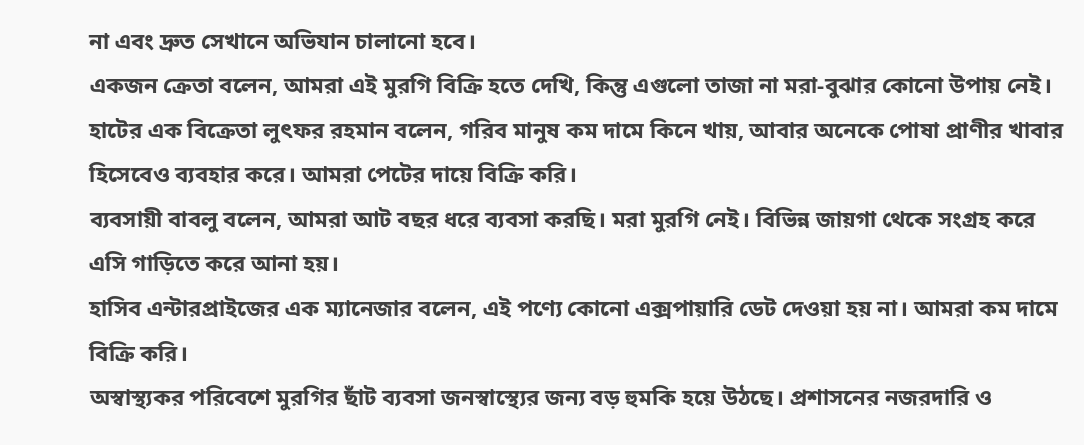না এবং দ্রুত সেখানে অভিযান চালানো হবে।
একজন ক্রেতা বলেন, আমরা এই মুরগি বিক্রি হতে দেখি, কিন্তু এগুলো তাজা না মরা-বুঝার কোনো উপায় নেই।
হাটের এক বিক্রেতা লুৎফর রহমান বলেন, গরিব মানুষ কম দামে কিনে খায়, আবার অনেকে পোষা প্রাণীর খাবার হিসেবেও ব্যবহার করে। আমরা পেটের দায়ে বিক্রি করি।
ব্যবসায়ী বাবলু বলেন, আমরা আট বছর ধরে ব্যবসা করছি। মরা মুরগি নেই। বিভিন্ন জায়গা থেকে সংগ্রহ করে এসি গাড়িতে করে আনা হয়।
হাসিব এন্টারপ্রাইজের এক ম্যানেজার বলেন, এই পণ্যে কোনো এক্সপায়ারি ডেট দেওয়া হয় না। আমরা কম দামে বিক্রি করি।
অস্বাস্থ্যকর পরিবেশে মুরগির ছাঁট ব্যবসা জনস্বাস্থ্যের জন্য বড় হুমকি হয়ে উঠছে। প্রশাসনের নজরদারি ও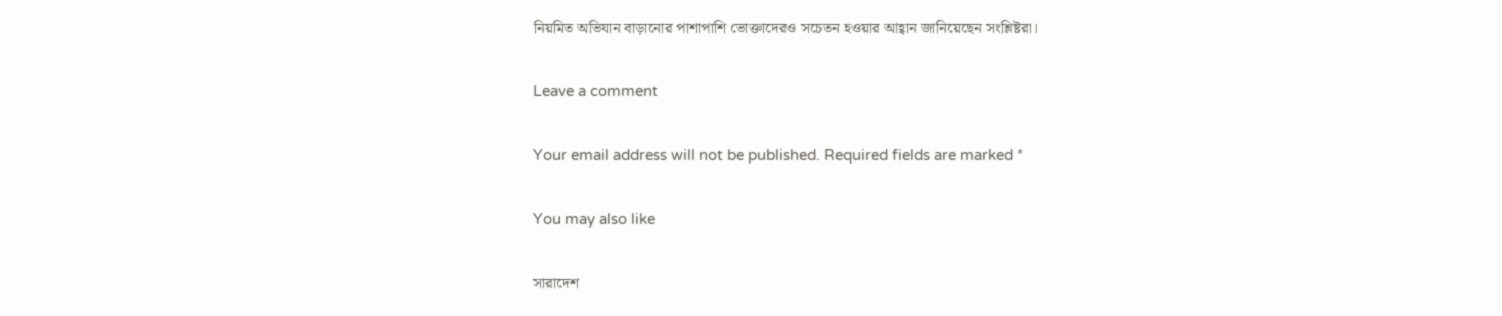নিয়মিত অভিযান বাড়ানোর পাশাপাশি ভোক্তাদেরও সচেতন হওয়ার আহ্বান জানিয়েছেন সংশ্লিষ্টরা।

Leave a comment

Your email address will not be published. Required fields are marked *

You may also like

সারাদেশ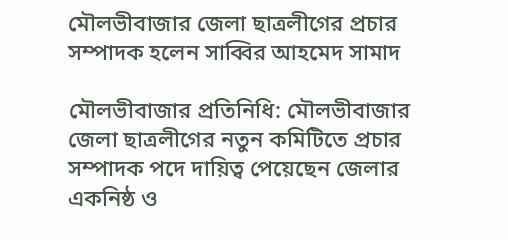মৌলভীবাজার জেলা ছাত্রলীগের প্রচার সম্পাদক হলেন সাব্বির আহমেদ সামাদ

মৌলভীবাজার প্রতিনিধি: মৌলভীবাজার জেলা ছাত্রলীগের নতুন কমিটিতে প্রচার সম্পাদক পদে দায়িত্ব পেয়েছেন জেলার একনিষ্ঠ ও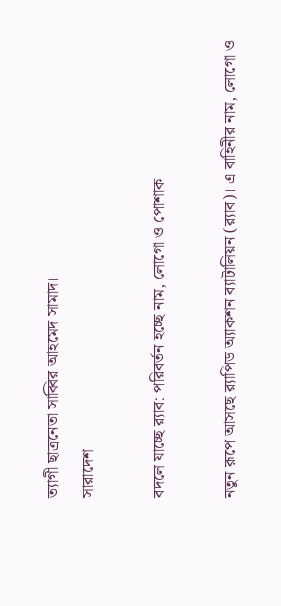ত্যাগী ছাত্রনেতা সাব্বির আহমেদ সামাদ।
সারাদেশ

বদলে যাচ্ছে র‌্যাব: পরিবর্তন হচ্ছে নাম, লোগো ও পোশাক

নতুন রূপে আসছে র‌্যাপিড অ্যাকশন ব্যাটালিয়ন (র‌্যাব)। এ বাহিনীর নাম, লোগো ও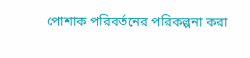পোশাক পরিবর্তনের পরিকল্পনা করা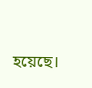হয়েছে।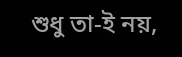শুধু তা-ই নয়,